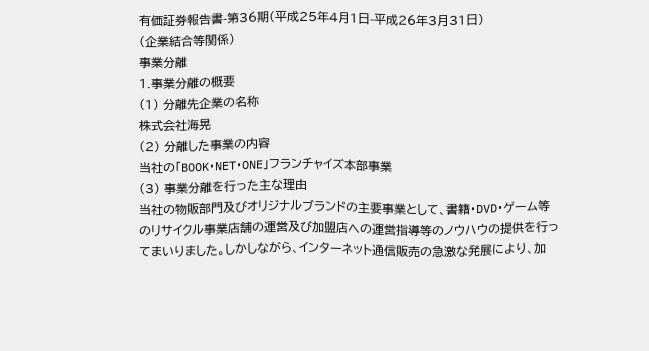有価証券報告書-第36期(平成25年4月1日-平成26年3月31日)
(企業結合等関係)
事業分離
1.事業分離の概要
(1) 分離先企業の名称
株式会社海晃
(2) 分離した事業の内容
当社の「BOOK・NET・ONE」フランチャイズ本部事業
(3) 事業分離を行った主な理由
当社の物販部門及びオリジナルブランドの主要事業として、書籍・DVD・ゲーム等のリサイクル事業店舗の運営及び加盟店への運営指導等のノウハウの提供を行ってまいりました。しかしながら、インターネット通信販売の急激な発展により、加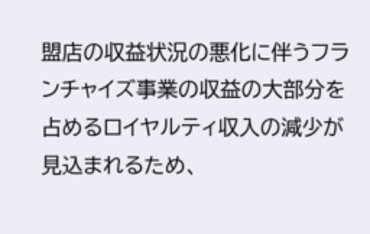盟店の収益状況の悪化に伴うフランチャイズ事業の収益の大部分を占めるロイヤルティ収入の減少が見込まれるため、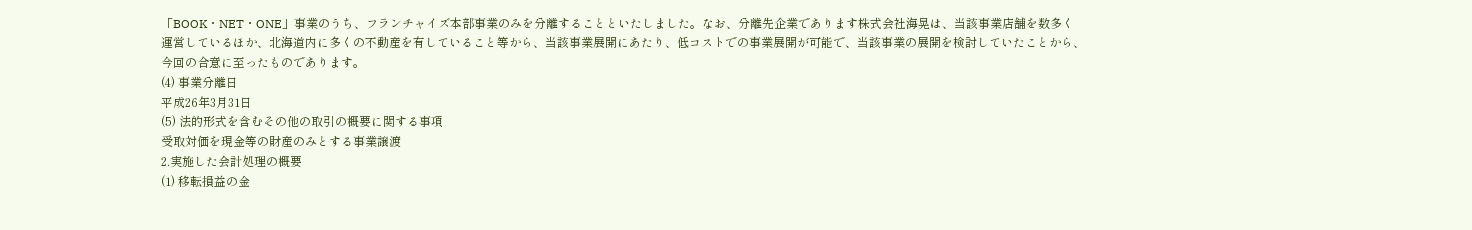「BOOK・NET・ONE」事業のうち、フランチャイズ本部事業のみを分離することといたしました。なお、分離先企業であります株式会社海晃は、当該事業店舗を数多く運営しているほか、北海道内に多くの不動産を有していること等から、当該事業展開にあたり、低コストでの事業展開が可能で、当該事業の展開を検討していたことから、今回の合意に至ったものであります。
(4) 事業分離日
平成26年3月31日
(5) 法的形式を含むその他の取引の概要に関する事項
受取対価を現金等の財産のみとする事業譲渡
2.実施した会計処理の概要
(1) 移転損益の金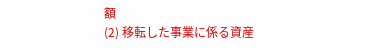額
(2) 移転した事業に係る資産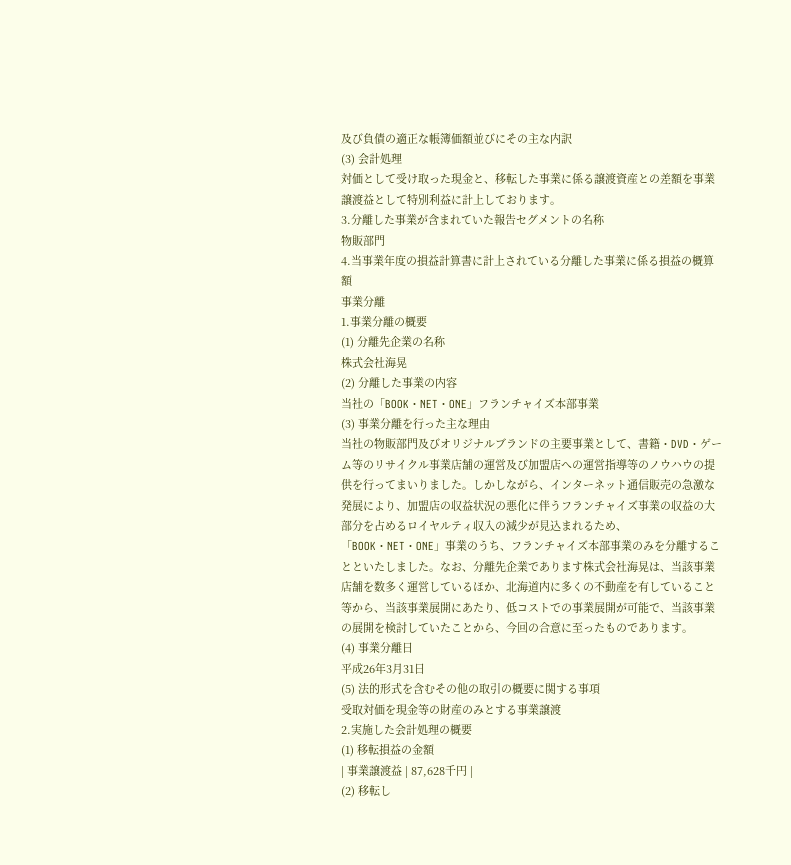及び負債の適正な帳簿価額並びにその主な内訳
(3) 会計処理
対価として受け取った現金と、移転した事業に係る譲渡資産との差額を事業譲渡益として特別利益に計上しております。
3.分離した事業が含まれていた報告セグメントの名称
物販部門
4.当事業年度の損益計算書に計上されている分離した事業に係る損益の概算額
事業分離
1.事業分離の概要
(1) 分離先企業の名称
株式会社海晃
(2) 分離した事業の内容
当社の「BOOK・NET・ONE」フランチャイズ本部事業
(3) 事業分離を行った主な理由
当社の物販部門及びオリジナルブランドの主要事業として、書籍・DVD・ゲーム等のリサイクル事業店舗の運営及び加盟店への運営指導等のノウハウの提供を行ってまいりました。しかしながら、インターネット通信販売の急激な発展により、加盟店の収益状況の悪化に伴うフランチャイズ事業の収益の大部分を占めるロイヤルティ収入の減少が見込まれるため、「BOOK・NET・ONE」事業のうち、フランチャイズ本部事業のみを分離することといたしました。なお、分離先企業であります株式会社海晃は、当該事業店舗を数多く運営しているほか、北海道内に多くの不動産を有していること等から、当該事業展開にあたり、低コストでの事業展開が可能で、当該事業の展開を検討していたことから、今回の合意に至ったものであります。
(4) 事業分離日
平成26年3月31日
(5) 法的形式を含むその他の取引の概要に関する事項
受取対価を現金等の財産のみとする事業譲渡
2.実施した会計処理の概要
(1) 移転損益の金額
| 事業譲渡益 | 87,628千円 |
(2) 移転し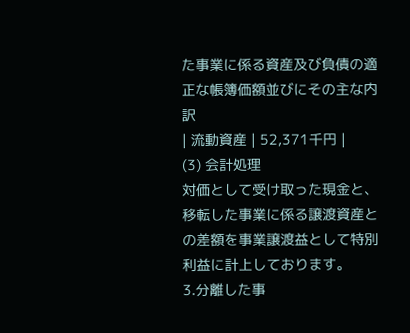た事業に係る資産及び負債の適正な帳簿価額並びにその主な内訳
| 流動資産 | 52,371千円 |
(3) 会計処理
対価として受け取った現金と、移転した事業に係る譲渡資産との差額を事業譲渡益として特別利益に計上しております。
3.分離した事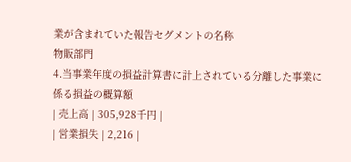業が含まれていた報告セグメントの名称
物販部門
4.当事業年度の損益計算書に計上されている分離した事業に係る損益の概算額
| 売上高 | 305,928千円 |
| 営業損失 | 2,216 |